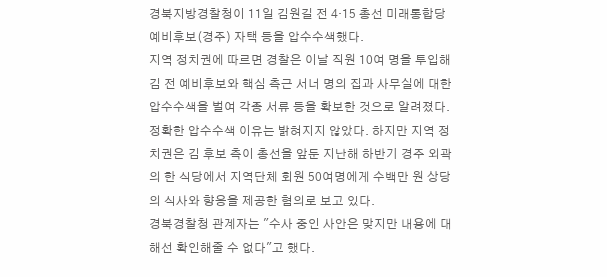경북지방경찰청이 11일 김원길 전 4·15 총선 미래통합당 예비후보(경주) 자택 등을 압수수색했다.
지역 정치권에 따르면 경찰은 이날 직원 10여 명을 투입해 김 전 예비후보와 핵심 측근 서너 명의 집과 사무실에 대한 압수수색을 벌여 각종 서류 등을 확보한 것으로 알려졌다.
정확한 압수수색 이유는 밝혀지지 않았다. 하지만 지역 정치권은 김 후보 측이 총선을 앞둔 지난해 하반기 경주 외곽의 한 식당에서 지역단체 회원 50여명에게 수백만 원 상당의 식사와 향응을 제공한 혐의로 보고 있다.
경북경찰청 관계자는 "수사 중인 사안은 맞지만 내용에 대해선 확인해줄 수 없다"고 했다.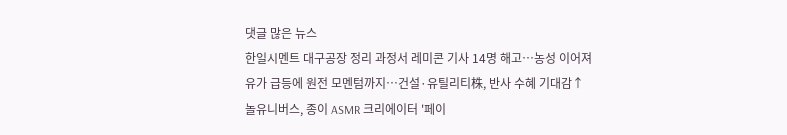댓글 많은 뉴스
한일시멘트 대구공장 정리 과정서 레미콘 기사 14명 해고…농성 이어져
유가 급등에 원전 모멘텀까지…건설·유틸리티株, 반사 수혜 기대감↑
놀유니버스, 종이 ASMR 크리에이터 '페이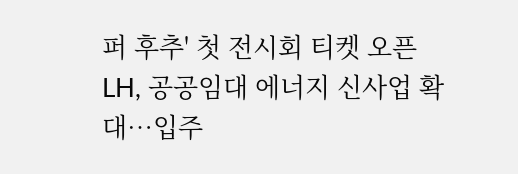퍼 후추' 첫 전시회 티켓 오픈
LH, 공공임대 에너지 신사업 확대…입주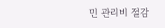민 관리비 절감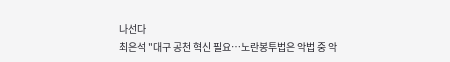나선다
최은석 "대구 공천 혁신 필요…노란봉투법은 악법 중 악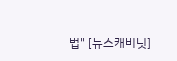법" [뉴스캐비닛]